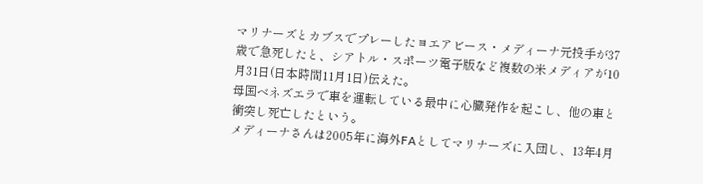マリナーズとカブスでプレーしたヨエアビース・メディーナ元投手が37歳で急死したと、シアトル・スポーツ電子版など複数の米メディアが10月31日(日本時間11月1日)伝えた。
母国ベネズエラで車を運転している最中に心臓発作を起こし、他の車と衝突し死亡したという。
メディーナさんは2005年に海外FAとしてマリナーズに入団し、13年4月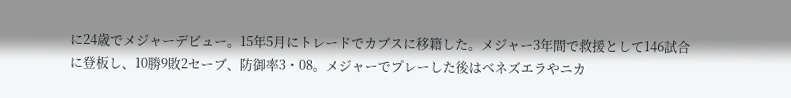に24歳でメジャーデビュー。15年5月にトレードでカブスに移籍した。メジャー3年間で救援として146試合に登板し、10勝9敗2セーブ、防御率3・08。メジャーでプレーした後はベネズエラやニカ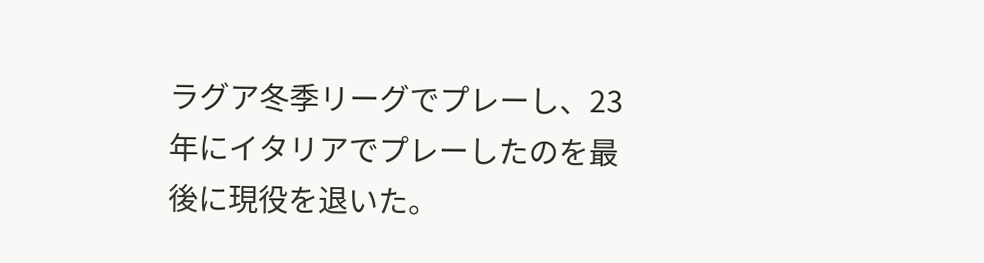ラグア冬季リーグでプレーし、23年にイタリアでプレーしたのを最後に現役を退いた。